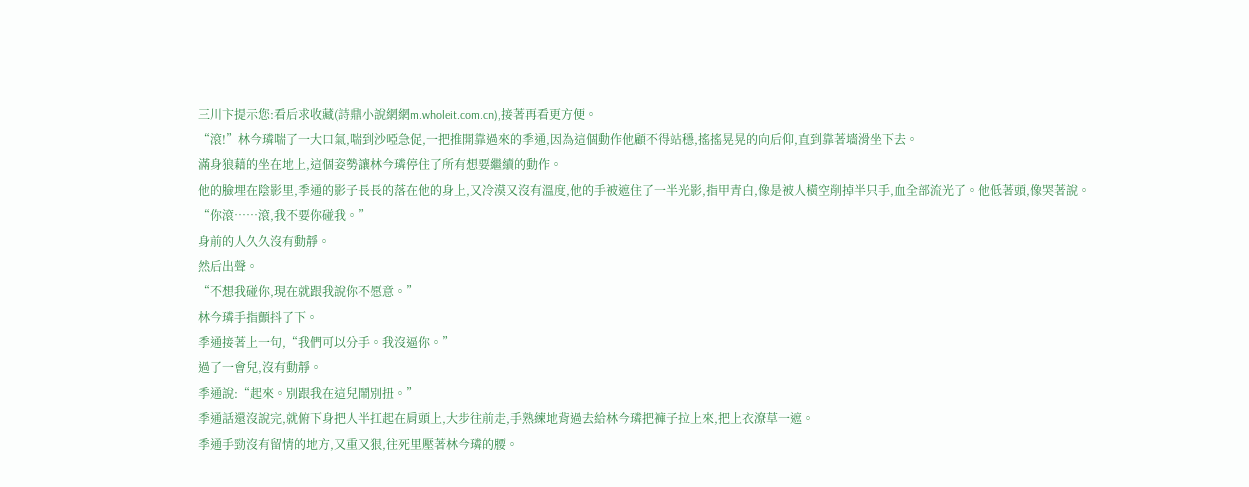三川卞提示您:看后求收藏(詩鼎小說網網m.wholeit.com.cn),接著再看更方便。
“滾!”林今璘喘了一大口氣,喘到沙啞急促,一把推開靠過來的季通,因為這個動作他顧不得站穩,搖搖晃晃的向后仰,直到靠著墻滑坐下去。
滿身狼藉的坐在地上,這個姿勢讓林今璘停住了所有想要繼續的動作。
他的臉埋在陰影里,季通的影子長長的落在他的身上,又冷漠又沒有溫度,他的手被遮住了一半光影,指甲青白,像是被人橫空削掉半只手,血全部流光了。他低著頭,像哭著說。
“你滾……滾,我不要你碰我。”
身前的人久久沒有動靜。
然后出聲。
“不想我碰你,現在就跟我說你不愿意。”
林今璘手指顫抖了下。
季通接著上一句,“我們可以分手。我沒逼你。”
過了一會兒,沒有動靜。
季通說:“起來。別跟我在這兒鬧別扭。”
季通話還沒說完,就俯下身把人半扛起在肩頭上,大步往前走,手熟練地背過去給林今璘把褲子拉上來,把上衣潦草一遮。
季通手勁沒有留情的地方,又重又狠,往死里壓著林今璘的腰。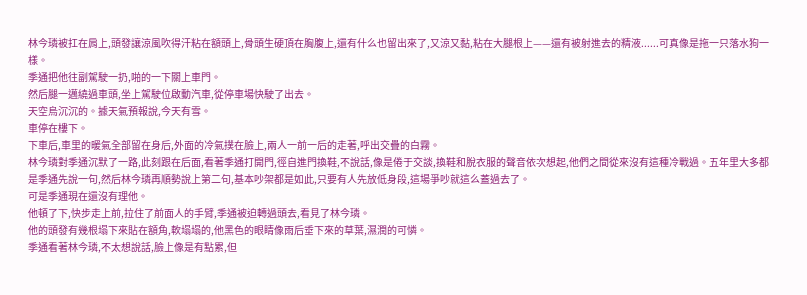林今璘被扛在肩上,頭發讓涼風吹得汗粘在額頭上,骨頭生硬頂在胸腹上,還有什么也留出來了,又涼又黏,粘在大腿根上——還有被射進去的精液......可真像是拖一只落水狗一樣。
季通把他往副駕駛一扔,啪的一下關上車門。
然后腿一邁繞過車頭,坐上駕駛位啟動汽車,從停車場快駛了出去。
天空烏沉沉的。據天氣預報說,今天有雪。
車停在樓下。
下車后,車里的暖氣全部留在身后,外面的冷氣撲在臉上,兩人一前一后的走著,呼出交疊的白霧。
林今璘對季通沉默了一路,此刻跟在后面,看著季通打開門,徑自進門換鞋,不說話,像是倦于交談,換鞋和脫衣服的聲音依次想起,他們之間從來沒有這種冷戰過。五年里大多都是季通先說一句,然后林今璘再順勢說上第二句,基本吵架都是如此,只要有人先放低身段,這場爭吵就這么蓋過去了。
可是季通現在還沒有理他。
他頓了下,快步走上前,拉住了前面人的手臂,季通被迫轉過頭去,看見了林今璘。
他的頭發有幾根塌下來貼在額角,軟塌塌的,他黑色的眼睛像雨后垂下來的草葉,濕潤的可憐。
季通看著林今璘,不太想說話,臉上像是有點累,但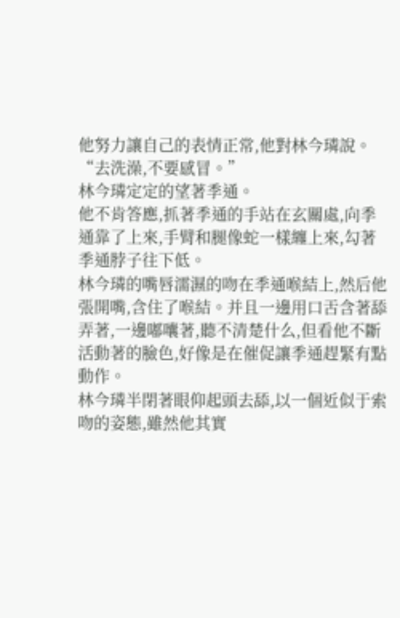他努力讓自己的表情正常,他對林今璘說。
“去洗澡,不要感冒。”
林今璘定定的望著季通。
他不肯答應,抓著季通的手站在玄關處,向季通靠了上來,手臂和腿像蛇一樣纏上來,勾著季通脖子往下低。
林今璘的嘴唇濡濕的吻在季通喉結上,然后他張開嘴,含住了喉結。并且一邊用口舌含著舔弄著,一邊嘟囔著,聽不清楚什么,但看他不斷活動著的臉色,好像是在催促讓季通趕緊有點動作。
林今璘半閉著眼仰起頭去舔,以一個近似于索吻的姿態,雖然他其實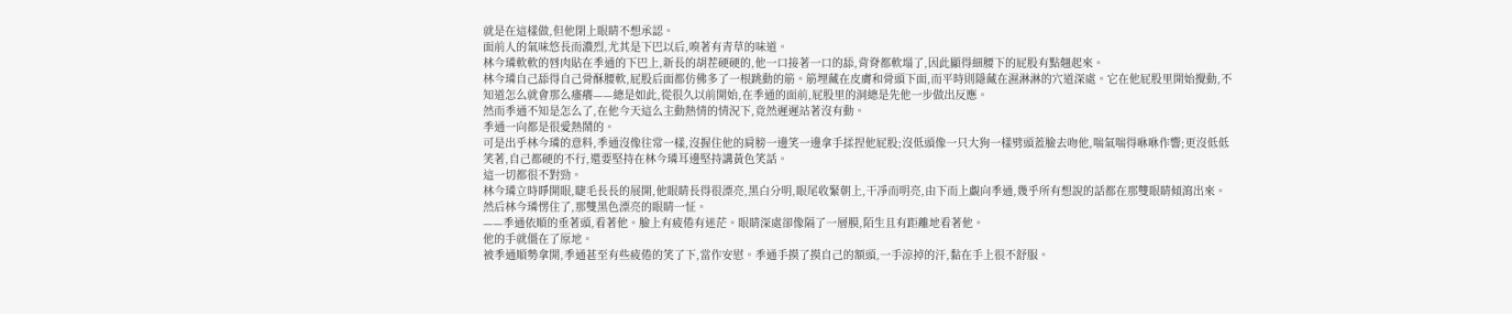就是在這樣做,但他閉上眼睛不想承認。
面前人的氣味悠長而濃烈,尤其是下巴以后,嗅著有青草的味道。
林今璘軟軟的唇肉貼在季通的下巴上,新長的胡茬硬硬的,他一口接著一口的舔,背脊都軟塌了,因此顯得細腰下的屁股有點翹起來。
林今璘自己舔得自己骨酥腰軟,屁股后面都仿佛多了一根跳動的筋。筋埋藏在皮膚和骨頭下面,而平時則隱藏在濕淋淋的穴道深處。它在他屁股里開始攪動,不知道怎么就會那么瘙癢——總是如此,從很久以前開始,在季通的面前,屁股里的洞總是先他一步做出反應。
然而季通不知是怎么了,在他今天這么主動熱情的情況下,竟然遲遲站著沒有動。
季通一向都是很愛熱鬧的。
可是出乎林今璘的意料,季通沒像往常一樣,沒握住他的肩膀一邊笑一邊拿手揉捏他屁股;沒低頭像一只大狗一樣劈頭蓋臉去吻他,喘氣喘得咻咻作響;更沒低低笑著,自己都硬的不行,還要堅持在林今璘耳邊堅持講黃色笑話。
這一切都很不對勁。
林今璘立時睜開眼,睫毛長長的展開,他眼睛長得很漂亮,黑白分明,眼尾收緊朝上,干凈而明亮,由下而上覷向季通,幾乎所有想說的話都在那雙眼睛傾瀉出來。
然后林今璘愣住了,那雙黑色漂亮的眼睛一怔。
——季通依順的垂著頭,看著他。臉上有疲倦有迷茫。眼睛深處卻像隔了一層膜,陌生且有距離地看著他。
他的手就僵在了原地。
被季通順勢拿開,季通甚至有些疲倦的笑了下,當作安慰。季通手摸了摸自己的額頭,一手涼掉的汗,黏在手上很不舒服。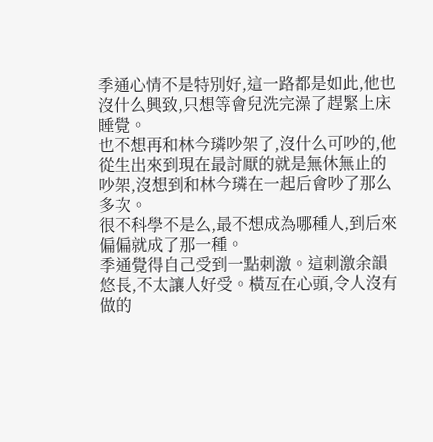季通心情不是特別好,這一路都是如此,他也沒什么興致,只想等會兒洗完澡了趕緊上床睡覺。
也不想再和林今璘吵架了,沒什么可吵的,他從生出來到現在最討厭的就是無休無止的吵架,沒想到和林今璘在一起后會吵了那么多次。
很不科學不是么,最不想成為哪種人,到后來偏偏就成了那一種。
季通覺得自己受到一點刺激。這刺激余韻悠長,不太讓人好受。橫亙在心頭,令人沒有做的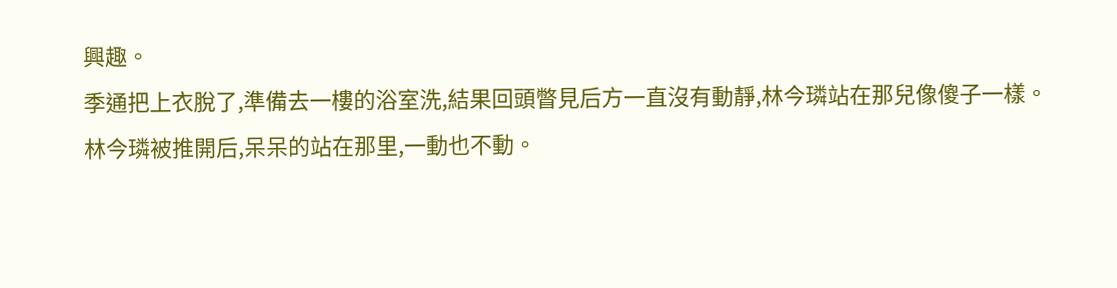興趣。
季通把上衣脫了,準備去一樓的浴室洗,結果回頭瞥見后方一直沒有動靜,林今璘站在那兒像傻子一樣。
林今璘被推開后,呆呆的站在那里,一動也不動。